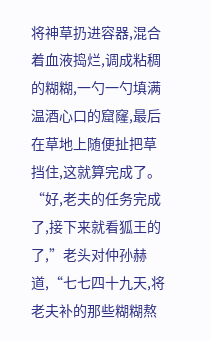将神草扔进容器,混合着血液捣烂,调成粘稠的糊糊,一勺一勺填满温酒心口的窟窿,最后在草地上随便扯把草挡住,这就算完成了。
“好,老夫的任务完成了,接下来就看狐王的了,”老头对仲孙赫道,“七七四十九天,将老夫补的那些糊糊熬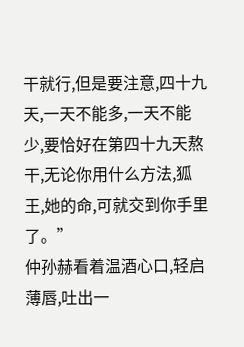干就行,但是要注意,四十九天,一天不能多,一天不能少,要恰好在第四十九天熬干,无论你用什么方法,狐王,她的命,可就交到你手里了。”
仲孙赫看着温酒心口,轻启薄唇,吐出一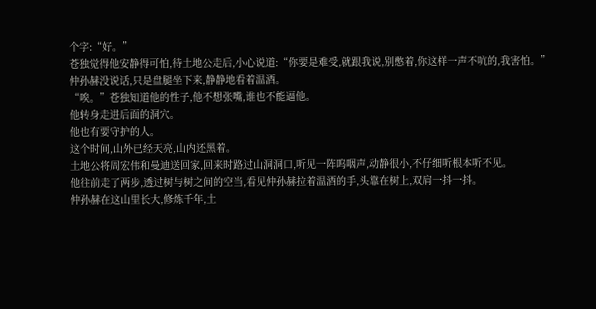个字:“好。”
苍独觉得他安静得可怕,待土地公走后,小心说道:“你要是难受,就跟我说,别憋着,你这样一声不吭的,我害怕。”
仲孙赫没说话,只是盘腿坐下来,静静地看着温酒。
“唉。”苍独知道他的性子,他不想张嘴,谁也不能逼他。
他转身走进后面的洞穴。
他也有要守护的人。
这个时间,山外已经天亮,山内还黑着。
土地公将周宏伟和曼迪送回家,回来时路过山洞洞口,听见一阵呜咽声,动静很小,不仔细听根本听不见。
他往前走了两步,透过树与树之间的空当,看见仲孙赫拉着温酒的手,头靠在树上,双肩一抖一抖。
仲孙赫在这山里长大,修炼千年,土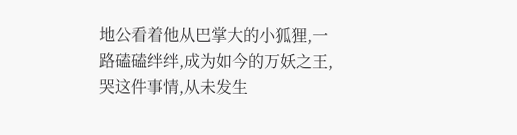地公看着他从巴掌大的小狐狸,一路磕磕绊绊,成为如今的万妖之王,哭这件事情,从未发生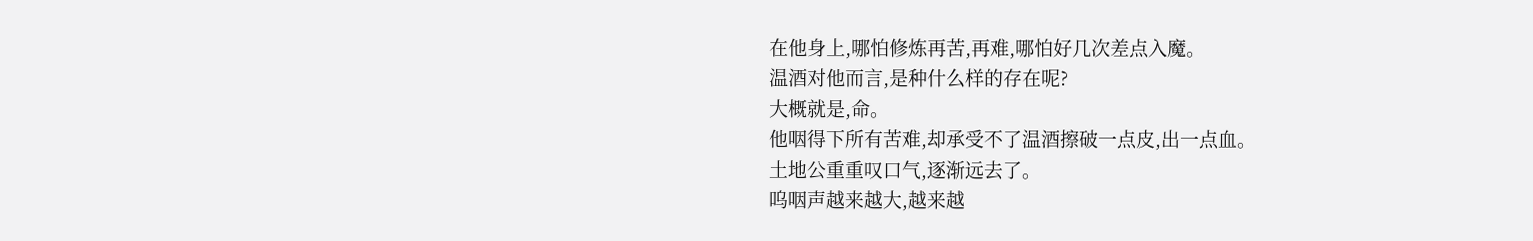在他身上,哪怕修炼再苦,再难,哪怕好几次差点入魔。
温酒对他而言,是种什么样的存在呢?
大概就是,命。
他咽得下所有苦难,却承受不了温酒擦破一点皮,出一点血。
土地公重重叹口气,逐渐远去了。
呜咽声越来越大,越来越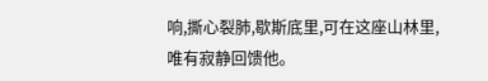响,撕心裂肺,歇斯底里,可在这座山林里,唯有寂静回馈他。